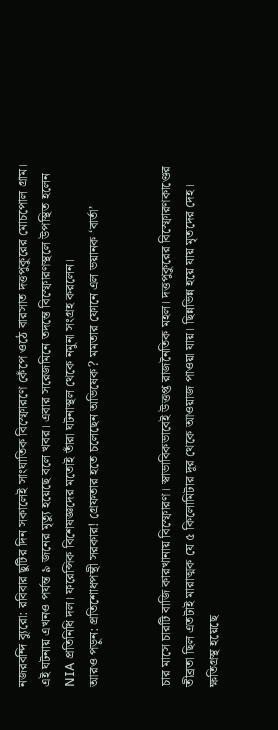নজরবন্দি ব্যুরো: রবিবার ছুটির দিন সকালেই সাংঘাতিক বিস্ফোরণে কেঁপে ওঠে বারসাত দত্তপুকুরের মোচপোল গ্রাম। এই ঘটনায় এখনও পর্যন্ত ৯ জনের মৃত্যু হয়েছে বলে খবর। এবার সরেজমিনে তদন্তে বিস্ফোরণস্থলে উপস্থিত হলেন NIA প্রতিনিধি দল। ফরেন্সিক বিশেষজ্ঞদের মতোই তাঁরা ঘটনাস্থল থেকে নমুনা সংগ্রহ করলেন।
আরও পড়ুন: প্রতিশোধপন্থী সরকার! গ্রেফতার হতে চলেছেন অভিষেক? মমতার ফোনে এল ভয়ানক ‘বার্তা’


চার মাসে চারটি বাজি কারখানায় বিস্ফোরণ। স্বাভাবিকভাবেই উত্তপ্ত রাজনৈতিক মহল। দত্তপুকুরের বিস্ফোরণকাণ্ডের তীব্রতা ছিল এতটাই মারাত্মক যে ৫ কিলোমিটার দূর থেকে আওয়াজ পাওয়া যায়। ছিন্নভিন্ন হয়ে যায় মৃতদের দেহ। ক্ষতিগ্রস্থ হয়েছে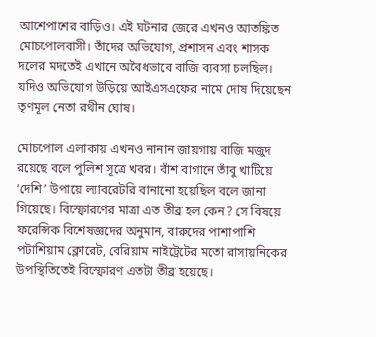আশেপাশের বাড়িও। এই ঘটনার জেরে এখনও আতঙ্কিত মোচপোলবাসী। তাঁদের অভিযোগ, প্রশাসন এবং শাসক দলের মদতেই এখানে অবৈধভাবে বাজি ব্যবসা চলছিল। যদিও অভিযোগ উড়িয়ে আইএসএফের নামে দোষ দিয়েছেন তৃণমূল নেতা রথীন ঘোষ।

মোচপোল এলাকায় এখনও নানান জায়গায় বাজি মজুদ রয়েছে বলে পুলিশ সূত্রে খবর। বাঁশ বাগানে তাঁবু খাটিয়ে ‘দেশি’ উপায়ে ল্যাবরেটরি বানানো হয়েছিল বলে জানা গিয়েছে। বিস্ফোরণের মাত্রা এত তীব্র হল কেন? সে বিষয়ে ফরেন্সিক বিশেষজ্ঞদের অনুমান, বারুদের পাশাপাশি পটাশিয়াম ক্লোরেট, বেরিয়াম নাইট্রেটের মতো রাসায়নিকের উপস্থিতিতেই বিস্ফোরণ এতটা তীব্র হয়েছে।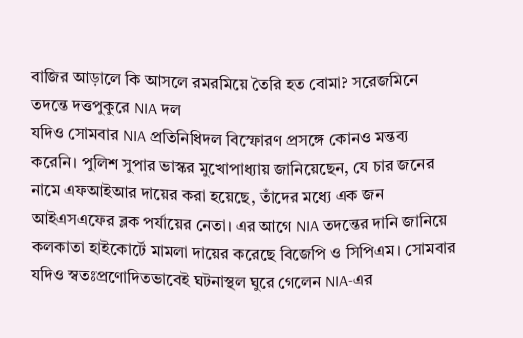বাজির আড়ালে কি আসলে রমরমিয়ে তৈরি হত বোমা? সরেজমিনে তদন্তে দত্তপুকুরে NIA দল
যদিও সোমবার NIA প্রতিনিধিদল বিস্ফোরণ প্রসঙ্গে কোনও মন্তব্য করেনি। পুলিশ সুপার ভাস্কর মুখোপাধ্যায় জানিয়েছেন, যে চার জনের নামে এফআইআর দায়ের করা হয়েছে, তাঁদের মধ্যে এক জন আইএসএফের ব্লক পর্যায়ের নেতা। এর আগে NIA তদন্তের দানি জানিয়ে কলকাতা হাইকোর্টে মামলা দায়ের করেছে বিজেপি ও সিপিএম। সোমবার যদিও স্বতঃপ্রণোদিতভাবেই ঘটনাস্থল ঘুরে গেলেন NIA-এর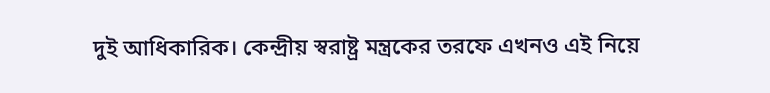দুই আধিকারিক। কেন্দ্রীয় স্বরাষ্ট্র মন্ত্রকের তরফে এখনও এই নিয়ে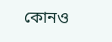কোনও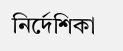নির্দেশিকা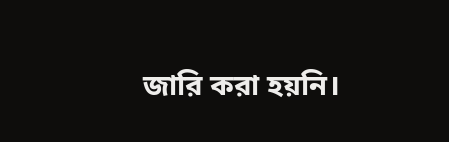জারি করা হয়নি।